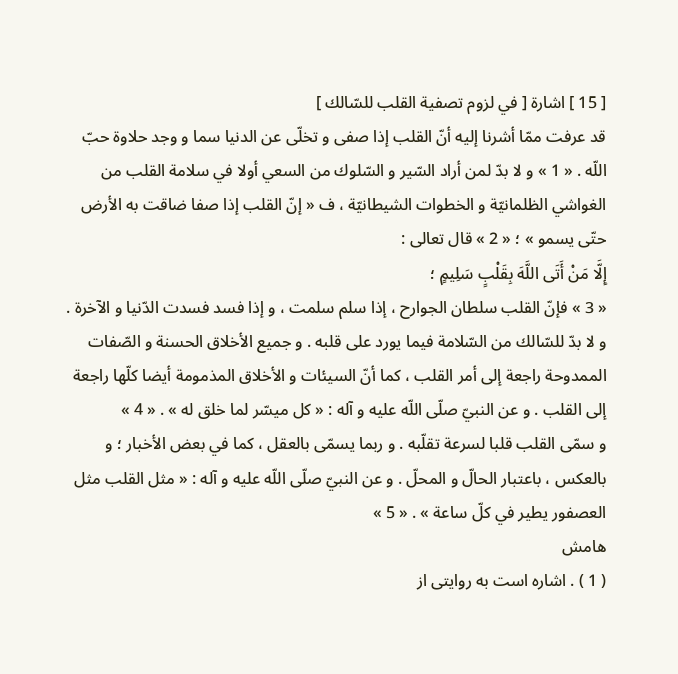[ 15 ] اشارة [ في لزوم تصفية القلب للسّالك ]
قد عرفت ممّا أشرنا إليه أنّ القلب إذا صفى و تخلّى عن الدنيا سما و وجد حلاوة حبّ اللّه . « 1 » و لا بدّ لمن أراد السّير و السّلوك من السعي أولا في سلامة القلب من الغواشي الظلمانيّة و الخطوات الشيطانيّة ، ف « إنّ القلب إذا صفا ضاقت به الأرض حتّى يسمو » ؛ « 2 » قال تعالى :
إِلَّا مَنْ أَتَى اللَّهَ بِقَلْبٍ سَلِيمٍ ؛
« 3 » فإنّ القلب سلطان الجوارح ، إذا سلم سلمت ، و إذا فسد فسدت الدّنيا و الآخرة .
و لا بدّ للسّالك من السّلامة فيما يورد على قلبه . و جميع الأخلاق الحسنة و الصّفات الممدوحة راجعة إلى أمر القلب ، كما أنّ السيئات و الأخلاق المذمومة أيضا كلّها راجعة إلى القلب . و عن النبيّ صلّى اللّه عليه و آله : « كل ميسّر لما خلق له » . « 4 »
و سمّى القلب قلبا لسرعة تقلّبه . و ربما يسمّى بالعقل ، كما في بعض الأخبار ؛ و بالعكس ، باعتبار الحالّ و المحلّ . و عن النبيّ صلّى اللّه عليه و آله : « مثل القلب مثل العصفور يطير في كلّ ساعة » . « 5 »
هامش
( 1 ) . اشاره است به روايتى از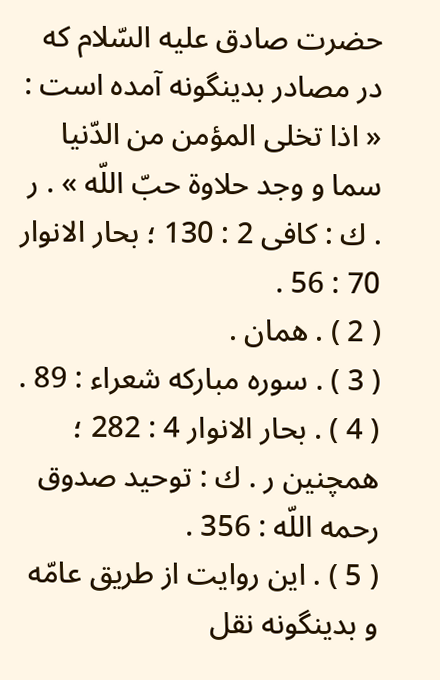حضرت صادق عليه السّلام كه در مصادر بدينگونه آمده است : « اذا تخلى المؤمن من الدّنيا سما و وجد حلاوة حبّ اللّه » . ر . ك : كافى 2 : 130 ؛ بحار الانوار 70 : 56 .
( 2 ) . همان .
( 3 ) . سوره مباركه شعراء : 89 .
( 4 ) . بحار الانوار 4 : 282 ؛ همچنين ر . ك : توحيد صدوق رحمه اللّه : 356 .
( 5 ) . اين روايت از طريق عامّه و بدينگونه نقل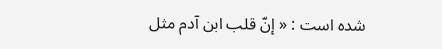شده است : « إنّ قلب ابن آدم مثل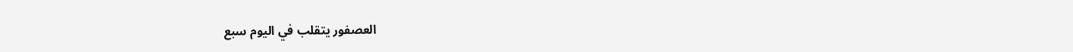العصفور يتقلب في اليوم سبع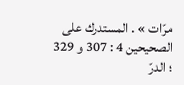مرّات » . المستدرك على الصحيحين 4 : 307 و 329 ؛ الدرّ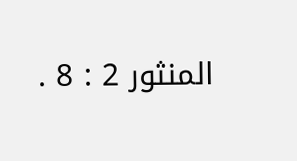المنثور 2 : 8 .